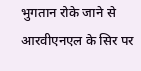भुगतान रोके जाने से आरवीएनएल के सिर पर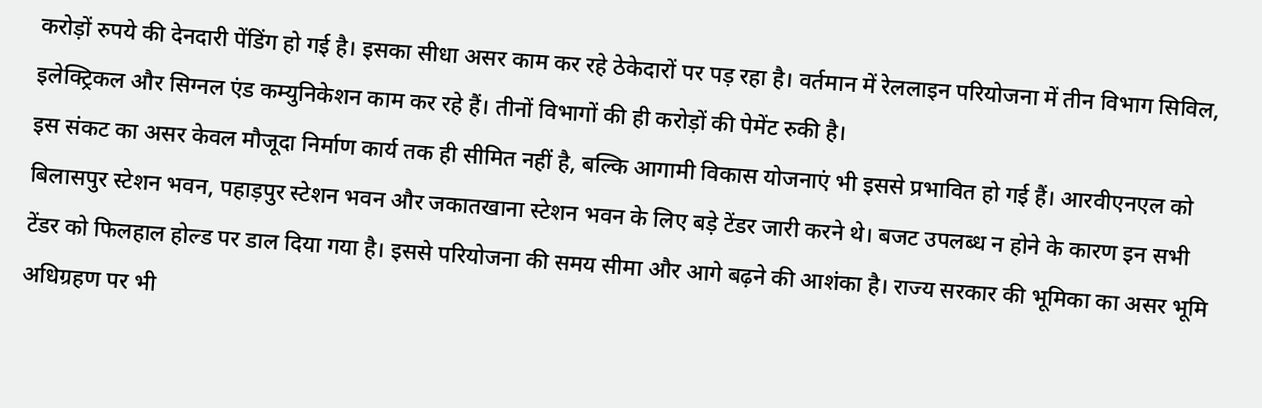करोड़ों रुपये की देनदारी पेंडिंग हो गई है। इसका सीधा असर काम कर रहे ठेकेदारों पर पड़ रहा है। वर्तमान में रेललाइन परियोजना में तीन विभाग सिविल, इलेक्ट्रिकल और सिग्नल एंड कम्युनिकेशन काम कर रहे हैं। तीनों विभागों की ही करोड़ों की पेमेंट रुकी है।
इस संकट का असर केवल मौजूदा निर्माण कार्य तक ही सीमित नहीं है, बल्कि आगामी विकास योजनाएं भी इससे प्रभावित हो गई हैं। आरवीएनएल को बिलासपुर स्टेशन भवन, पहाड़पुर स्टेशन भवन और जकातखाना स्टेशन भवन के लिए बड़े टेंडर जारी करने थे। बजट उपलब्ध न होने के कारण इन सभी टेंडर को फिलहाल होल्ड पर डाल दिया गया है। इससे परियोजना की समय सीमा और आगे बढ़ने की आशंका है। राज्य सरकार की भूमिका का असर भूमि अधिग्रहण पर भी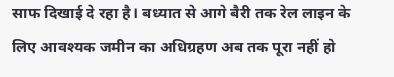साफ दिखाई दे रहा है। बध्यात से आगे बैरी तक रेल लाइन के लिए आवश्यक जमीन का अधिग्रहण अब तक पूरा नहीं हो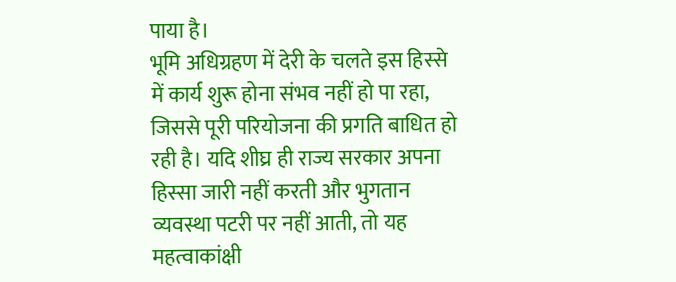पाया है।
भूमि अधिग्रहण में देरी के चलते इस हिस्से में कार्य शुरू होना संभव नहीं हो पा रहा, जिससे पूरी परियोजना की प्रगति बाधित हो रही है। यदि शीघ्र ही राज्य सरकार अपना हिस्सा जारी नहीं करती और भुगतान व्यवस्था पटरी पर नहीं आती, तो यह महत्वाकांक्षी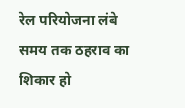रेल परियोजना लंबे समय तक ठहराव का शिकार हो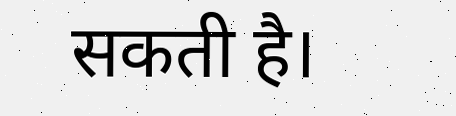सकती है।